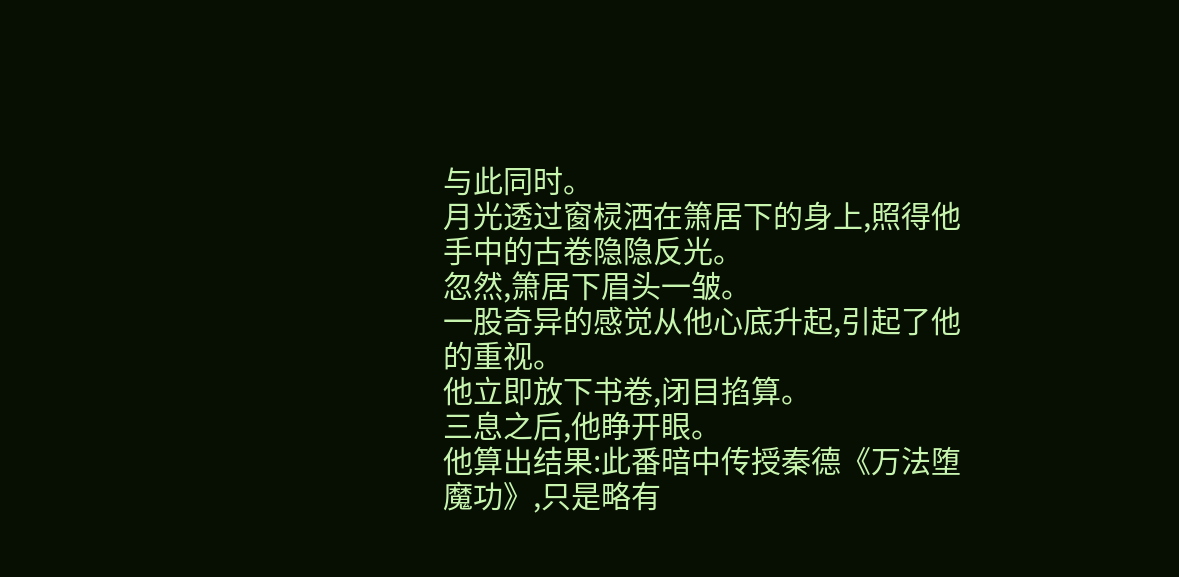与此同时。
月光透过窗棂洒在箫居下的身上,照得他手中的古卷隐隐反光。
忽然,箫居下眉头一皱。
一股奇异的感觉从他心底升起,引起了他的重视。
他立即放下书卷,闭目掐算。
三息之后,他睁开眼。
他算出结果:此番暗中传授秦德《万法堕魔功》,只是略有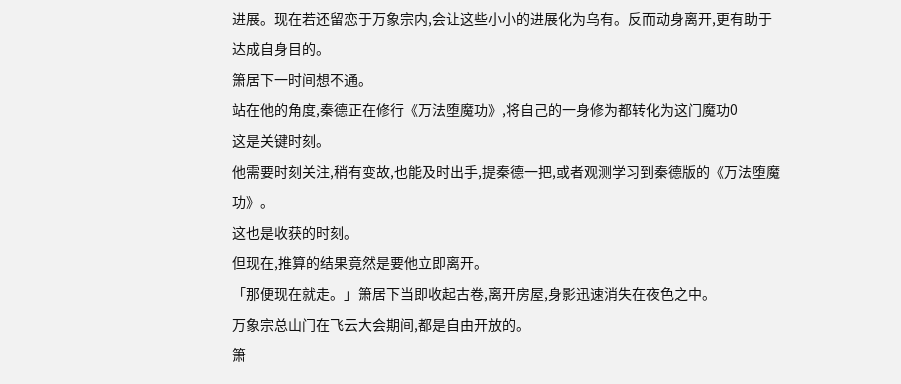进展。现在若还留恋于万象宗内,会让这些小小的进展化为乌有。反而动身离开,更有助于达成自身目的。
箫居下一时间想不通。
站在他的角度,秦德正在修行《万法堕魔功》,将自己的一身修为都转化为这门魔功0
这是关键时刻。
他需要时刻关注,稍有变故,也能及时出手,提秦德一把,或者观测学习到秦德版的《万法堕魔功》。
这也是收获的时刻。
但现在,推算的结果竟然是要他立即离开。
「那便现在就走。」箫居下当即收起古卷,离开房屋,身影迅速消失在夜色之中。
万象宗总山门在飞云大会期间,都是自由开放的。
箫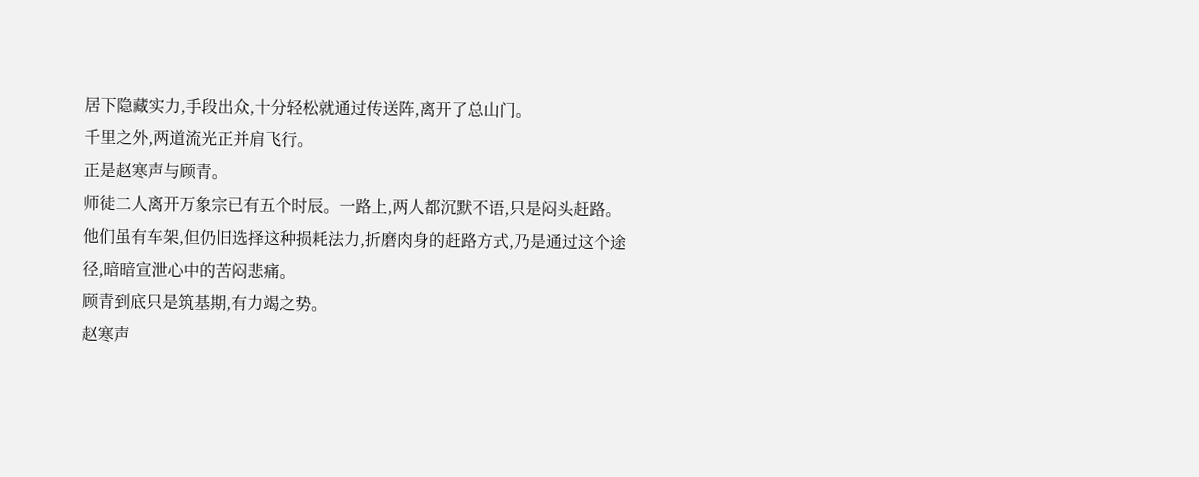居下隐藏实力,手段出众,十分轻松就通过传送阵,离开了总山门。
千里之外,两道流光正并肩飞行。
正是赵寒声与顾青。
师徒二人离开万象宗已有五个时辰。一路上,两人都沉默不语,只是闷头赶路。
他们虽有车架,但仍旧选择这种损耗法力,折磨肉身的赶路方式,乃是通过这个途径,暗暗宣泄心中的苦闷悲痛。
顾青到底只是筑基期,有力竭之势。
赵寒声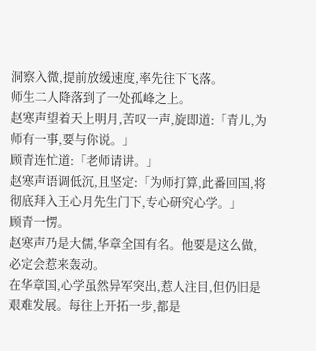洞察入微,提前放缓速度,率先往下飞落。
师生二人降落到了一处孤峰之上。
赵寒声望着天上明月,苦叹一声,旋即道:「青儿,为师有一事,要与你说。」
顾青连忙道:「老师请讲。」
赵寒声语调低沉,且坚定:「为师打算,此番回国,将彻底拜入王心月先生门下,专心研究心学。」
顾青一愣。
赵寒声乃是大儒,华章全国有名。他要是这么做,必定会惹来轰动。
在华章国,心学虽然异军突出,惹人注目,但仍旧是艰难发展。每往上开拓一步,都是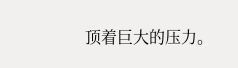顶着巨大的压力。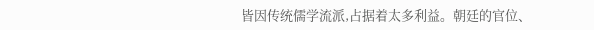皆因传统儒学流派,占据着太多利益。朝廷的官位、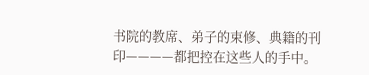书院的教席、弟子的束修、典籍的刊印————都把控在这些人的手中。